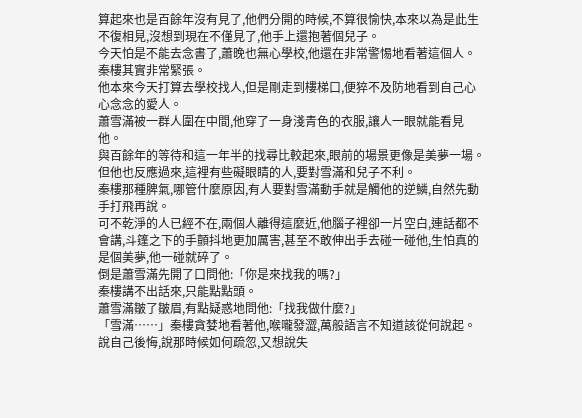算起來也是百餘年沒有見了,他們分開的時候,不算很愉快,本來以為是此生不復相見,沒想到現在不僅見了,他手上還抱著個兒子。
今天怕是不能去念書了,蕭晚也無心學校,他還在非常警惕地看著這個人。
秦樓其實非常緊張。
他本來今天打算去學校找人,但是剛走到樓梯口,便猝不及防地看到自己心心念念的愛人。
蕭雪滿被一群人圍在中間,他穿了一身淺青色的衣服,讓人一眼就能看見他。
與百餘年的等待和這一年半的找尋比較起來,眼前的場景更像是美夢一場。
但他也反應過來,這裡有些礙眼睛的人,要對雪滿和兒子不利。
秦樓那種脾氣,哪管什麼原因,有人要對雪滿動手就是觸他的逆鱗,自然先動手打飛再說。
可不乾淨的人已經不在,兩個人離得這麼近,他腦子裡卻一片空白,連話都不會講,斗篷之下的手顫抖地更加厲害,甚至不敢伸出手去碰一碰他,生怕真的是個美夢,他一碰就碎了。
倒是蕭雪滿先開了口問他:「你是來找我的嗎?」
秦樓講不出話來,只能點點頭。
蕭雪滿皺了皺眉,有點疑惑地問他:「找我做什麼?」
「雪滿……」秦樓貪婪地看著他,喉嚨發澀,萬般語言不知道該從何說起。
說自己後悔,說那時候如何疏忽,又想說失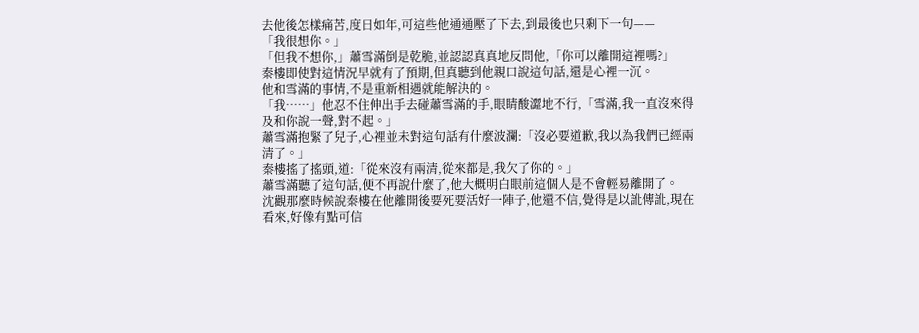去他後怎樣痛苦,度日如年,可這些他通通壓了下去,到最後也只剩下一句——
「我很想你。」
「但我不想你,」蕭雪滿倒是乾脆,並認認真真地反問他,「你可以離開這裡嗎?」
秦樓即使對這情況早就有了預期,但真聽到他親口說這句話,還是心裡一沉。
他和雪滿的事情,不是重新相遇就能解決的。
「我……」他忍不住伸出手去碰蕭雪滿的手,眼睛酸澀地不行,「雪滿,我一直沒來得及和你說一聲,對不起。」
蕭雪滿抱緊了兒子,心裡並未對這句話有什麼波瀾:「沒必要道歉,我以為我們已經兩清了。」
秦樓搖了搖頭,道:「從來沒有兩清,從來都是,我欠了你的。」
蕭雪滿聽了這句話,便不再說什麼了,他大概明白眼前這個人是不會輕易離開了。
沈觀那麼時候說秦樓在他離開後要死要活好一陣子,他還不信,覺得是以訛傳訛,現在看來,好像有點可信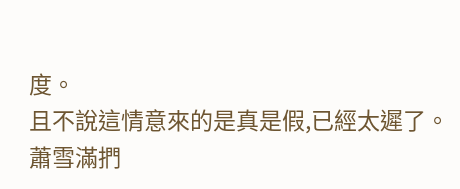度。
且不說這情意來的是真是假,已經太遲了。
蕭雪滿捫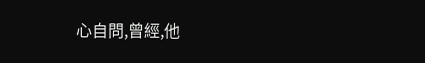心自問,曾經,他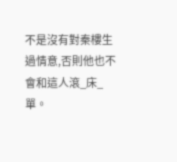不是沒有對秦樓生過情意,否則他也不會和這人滾_床_單。